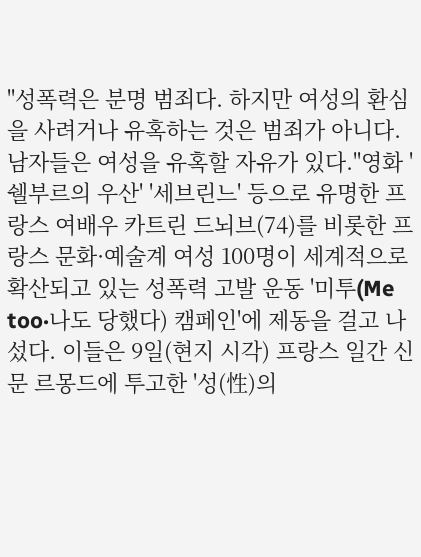"성폭력은 분명 범죄다. 하지만 여성의 환심을 사려거나 유혹하는 것은 범죄가 아니다. 남자들은 여성을 유혹할 자유가 있다."영화 '쉘부르의 우산' '세브린느' 등으로 유명한 프랑스 여배우 카트린 드뇌브(74)를 비롯한 프랑스 문화·예술계 여성 100명이 세계적으로 확산되고 있는 성폭력 고발 운동 '미투(Me too·나도 당했다) 캠페인'에 제동을 걸고 나섰다. 이들은 9일(현지 시각) 프랑스 일간 신문 르몽드에 투고한 '성(性)의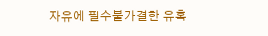자유에 필수불가결한 유혹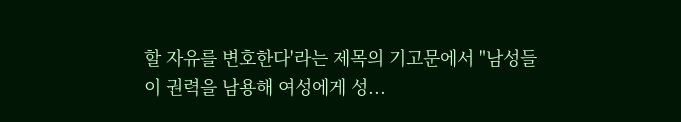할 자유를 변호한다'라는 제목의 기고문에서 "남성들이 권력을 남용해 여성에게 성...